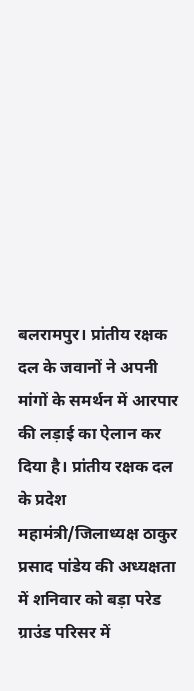बलरामपुर। प्रांतीय रक्षक दल के जवानों ने अपनी मांगों के समर्थन में आरपार की लड़ाई का ऐलान कर दिया है। प्रांतीय रक्षक दल के प्रदेश महामंत्री/जिलाध्यक्ष ठाकुर प्रसाद पांडेय की अध्यक्षता में शनिवार को बड़ा परेड ग्राउंड परिसर में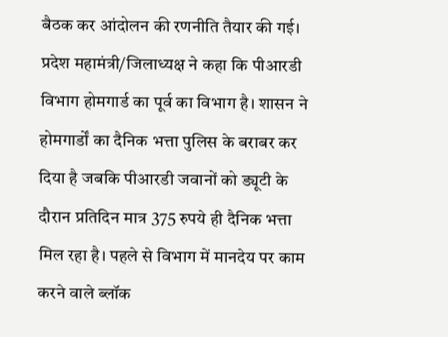बैठक कर आंदोलन की रणनीति तैयार की गई।
प्रदेश महामंत्री/जिलाध्यक्ष ने कहा कि पीआरडी विभाग होमगार्ड का पूर्व का विभाग है। शासन ने होमगार्डों का दैनिक भत्ता पुलिस के बराबर कर दिया है जबकि पीआरडी जवानों को ड्यूटी के दौरान प्रतिदिन मात्र 375 रुपये ही दैनिक भत्ता मिल रहा है। पहले से विभाग में मानदेय पर काम करने वाले ब्लॉक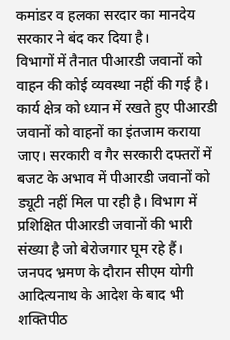कमांडर व हलका सरदार का मानदेय सरकार ने बंद कर दिया है।
विभागों में तैनात पीआरडी जवानों को वाहन की कोई व्यवस्था नहीं की गई है। कार्य क्षेत्र को ध्यान में रखते हुए पीआरडी जवानों को वाहनों का इंतजाम कराया जाए। सरकारी व गैर सरकारी दफ्तरों में बजट के अभाव में पीआरडी जवानों को ड्यूटी नहीं मिल पा रही है। विभाग में प्रशिक्षित पीआरडी जवानों की भारी संख्या है जो बेरोजगार घूम रहे हैं।
जनपद भ्रमण के दौरान सीएम योगी आदित्यनाथ के आदेश के बाद भी शक्तिपीठ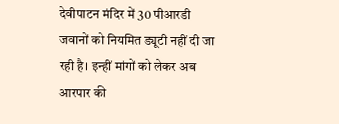देवीपाटन मंदिर में 30 पीआरडी जवानों को नियमित ड्यूटी नहीं दी जा रही है। इन्हीं मांगों को लेकर अब आरपार की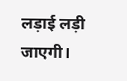लड़ाई लड़ी जाएगी।